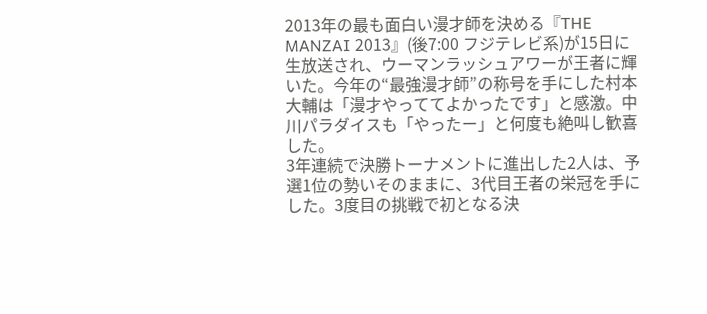2013年の最も面白い漫才師を決める『THE MANZAI 2013』(後7:00 フジテレビ系)が15日に生放送され、ウーマンラッシュアワーが王者に輝いた。今年の“最強漫才師”の称号を手にした村本大輔は「漫才やっててよかったです」と感激。中川パラダイスも「やったー」と何度も絶叫し歓喜した。
3年連続で決勝トーナメントに進出した2人は、予選1位の勢いそのままに、3代目王者の栄冠を手にした。3度目の挑戦で初となる決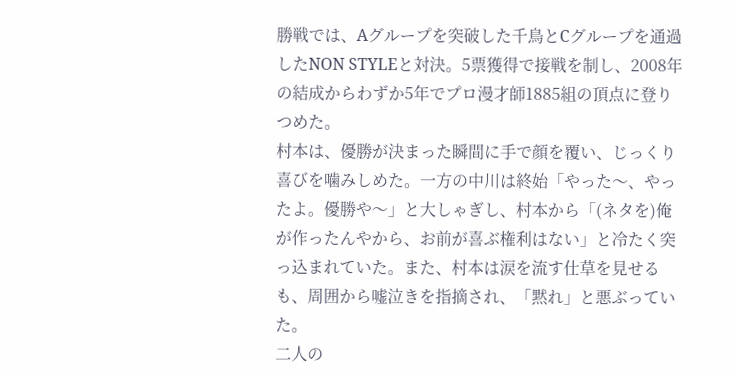勝戦では、Aグループを突破した千鳥とCグループを通過したNON STYLEと対決。5票獲得で接戦を制し、2008年の結成からわずか5年でプロ漫才師1885組の頂点に登りつめた。
村本は、優勝が決まった瞬間に手で顔を覆い、じっくり喜びを噛みしめた。一方の中川は終始「やった〜、やったよ。優勝や〜」と大しゃぎし、村本から「(ネタを)俺が作ったんやから、お前が喜ぶ権利はない」と冷たく突っ込まれていた。また、村本は涙を流す仕草を見せるも、周囲から嘘泣きを指摘され、「黙れ」と悪ぶっていた。
二人の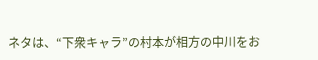ネタは、“下衆キャラ”の村本が相方の中川をお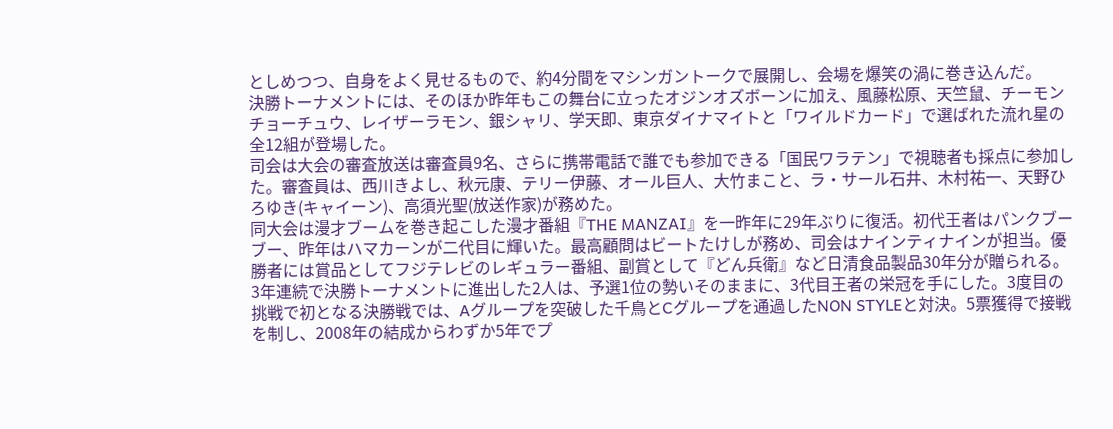としめつつ、自身をよく見せるもので、約4分間をマシンガントークで展開し、会場を爆笑の渦に巻き込んだ。
決勝トーナメントには、そのほか昨年もこの舞台に立ったオジンオズボーンに加え、風藤松原、天竺鼠、チーモンチョーチュウ、レイザーラモン、銀シャリ、学天即、東京ダイナマイトと「ワイルドカード」で選ばれた流れ星の全12組が登場した。
司会は大会の審査放送は審査員9名、さらに携帯電話で誰でも参加できる「国民ワラテン」で視聴者も採点に参加した。審査員は、西川きよし、秋元康、テリー伊藤、オール巨人、大竹まこと、ラ・サール石井、木村祐一、天野ひろゆき(キャイーン)、高須光聖(放送作家)が務めた。
同大会は漫才ブームを巻き起こした漫才番組『THE MANZAI』を一昨年に29年ぶりに復活。初代王者はパンクブーブー、昨年はハマカーンが二代目に輝いた。最高顧問はビートたけしが務め、司会はナインティナインが担当。優勝者には賞品としてフジテレビのレギュラー番組、副賞として『どん兵衛』など日清食品製品30年分が贈られる。
3年連続で決勝トーナメントに進出した2人は、予選1位の勢いそのままに、3代目王者の栄冠を手にした。3度目の挑戦で初となる決勝戦では、Aグループを突破した千鳥とCグループを通過したNON STYLEと対決。5票獲得で接戦を制し、2008年の結成からわずか5年でプ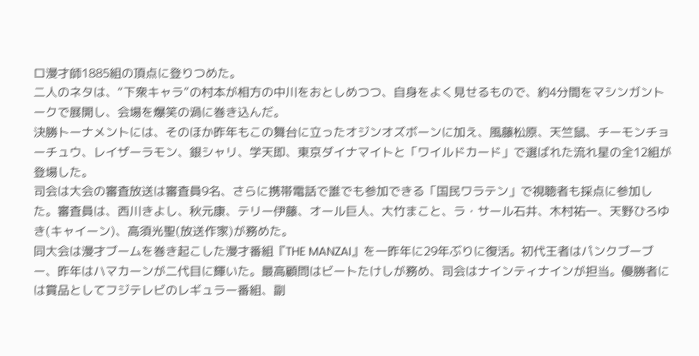ロ漫才師1885組の頂点に登りつめた。
二人のネタは、“下衆キャラ”の村本が相方の中川をおとしめつつ、自身をよく見せるもので、約4分間をマシンガントークで展開し、会場を爆笑の渦に巻き込んだ。
決勝トーナメントには、そのほか昨年もこの舞台に立ったオジンオズボーンに加え、風藤松原、天竺鼠、チーモンチョーチュウ、レイザーラモン、銀シャリ、学天即、東京ダイナマイトと「ワイルドカード」で選ばれた流れ星の全12組が登場した。
司会は大会の審査放送は審査員9名、さらに携帯電話で誰でも参加できる「国民ワラテン」で視聴者も採点に参加した。審査員は、西川きよし、秋元康、テリー伊藤、オール巨人、大竹まこと、ラ・サール石井、木村祐一、天野ひろゆき(キャイーン)、高須光聖(放送作家)が務めた。
同大会は漫才ブームを巻き起こした漫才番組『THE MANZAI』を一昨年に29年ぶりに復活。初代王者はパンクブーブー、昨年はハマカーンが二代目に輝いた。最高顧問はビートたけしが務め、司会はナインティナインが担当。優勝者には賞品としてフジテレビのレギュラー番組、副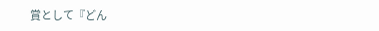賞として『どん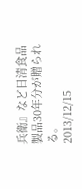兵衛』など日清食品製品30年分が贈られる。
2013/12/15